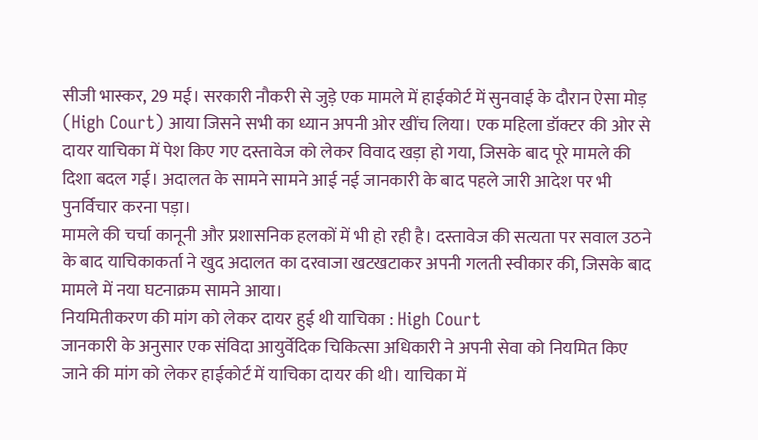सीजी भास्कर, 29 मई। सरकारी नौकरी से जुड़े एक मामले में हाईकोर्ट में सुनवाई के दौरान ऐसा मोड़ (High Court) आया जिसने सभी का ध्यान अपनी ओर खींच लिया। एक महिला डॉक्टर की ओर से दायर याचिका में पेश किए गए दस्तावेज को लेकर विवाद खड़ा हो गया, जिसके बाद पूरे मामले की दिशा बदल गई। अदालत के सामने सामने आई नई जानकारी के बाद पहले जारी आदेश पर भी पुनर्विचार करना पड़ा।
मामले की चर्चा कानूनी और प्रशासनिक हलकों में भी हो रही है। दस्तावेज की सत्यता पर सवाल उठने के बाद याचिकाकर्ता ने खुद अदालत का दरवाजा खटखटाकर अपनी गलती स्वीकार की, जिसके बाद मामले में नया घटनाक्रम सामने आया।
नियमितीकरण की मांग को लेकर दायर हुई थी याचिका : High Court
जानकारी के अनुसार एक संविदा आयुर्वेदिक चिकित्सा अधिकारी ने अपनी सेवा को नियमित किए जाने की मांग को लेकर हाईकोर्ट में याचिका दायर की थी। याचिका में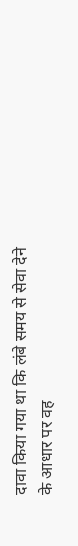दावा किया गया था कि लंबे समय से सेवा देने के आधार पर वह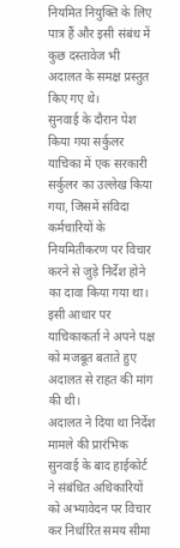नियमित नियुक्ति के लिए पात्र हैं और इसी संबंध में कुछ दस्तावेज भी अदालत के समक्ष प्रस्तुत किए गए थे।
सुनवाई के दौरान पेश किया गया सर्कुलर
याचिका में एक सरकारी सर्कुलर का उल्लेख किया गया, जिसमें संविदा कर्मचारियों के नियमितीकरण पर विचार करने से जुड़े निर्देश होने का दावा किया गया था। इसी आधार पर याचिकाकर्ता ने अपने पक्ष को मजबूत बताते हुए अदालत से राहत की मांग की थी।
अदालत ने दिया था निर्देश
मामले की प्रारंभिक सुनवाई के बाद हाईकोर्ट ने संबंधित अधिकारियों को अभ्यावेदन पर विचार कर निर्धारित समय सीमा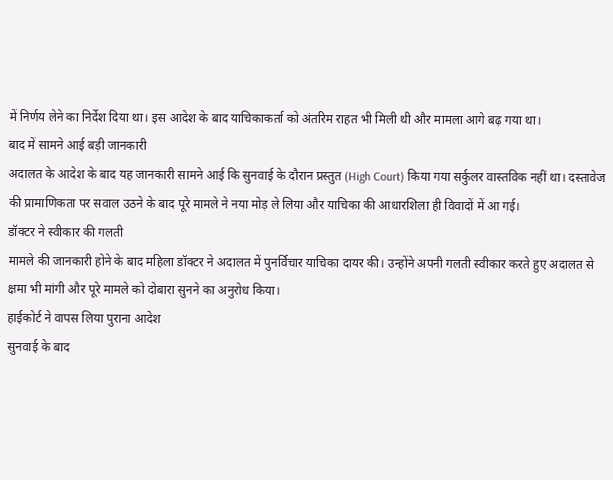में निर्णय लेने का निर्देश दिया था। इस आदेश के बाद याचिकाकर्ता को अंतरिम राहत भी मिली थी और मामला आगे बढ़ गया था।
बाद में सामने आई बड़ी जानकारी
अदालत के आदेश के बाद यह जानकारी सामने आई कि सुनवाई के दौरान प्रस्तुत (High Court) किया गया सर्कुलर वास्तविक नहीं था। दस्तावेज की प्रामाणिकता पर सवाल उठने के बाद पूरे मामले ने नया मोड़ ले लिया और याचिका की आधारशिला ही विवादों में आ गई।
डॉक्टर ने स्वीकार की गलती
मामले की जानकारी होने के बाद महिला डॉक्टर ने अदालत में पुनर्विचार याचिका दायर की। उन्होंने अपनी गलती स्वीकार करते हुए अदालत से क्षमा भी मांगी और पूरे मामले को दोबारा सुनने का अनुरोध किया।
हाईकोर्ट ने वापस लिया पुराना आदेश
सुनवाई के बाद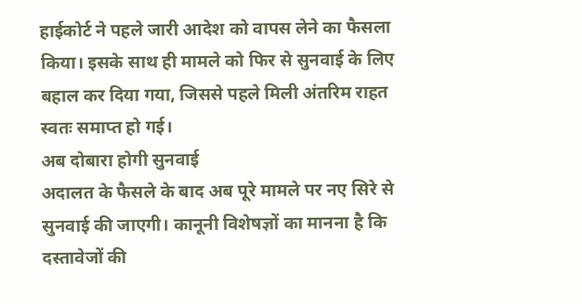हाईकोर्ट ने पहले जारी आदेश को वापस लेने का फैसला किया। इसके साथ ही मामले को फिर से सुनवाई के लिए बहाल कर दिया गया, जिससे पहले मिली अंतरिम राहत स्वतः समाप्त हो गई।
अब दोबारा होगी सुनवाई
अदालत के फैसले के बाद अब पूरे मामले पर नए सिरे से सुनवाई की जाएगी। कानूनी विशेषज्ञों का मानना है कि दस्तावेजों की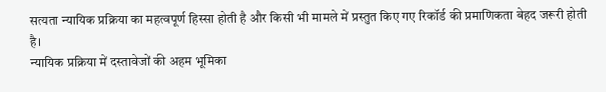सत्यता न्यायिक प्रक्रिया का महत्वपूर्ण हिस्सा होती है और किसी भी मामले में प्रस्तुत किए गए रिकॉर्ड की प्रमाणिकता बेहद जरूरी होती है।
न्यायिक प्रक्रिया में दस्तावेजों की अहम भूमिका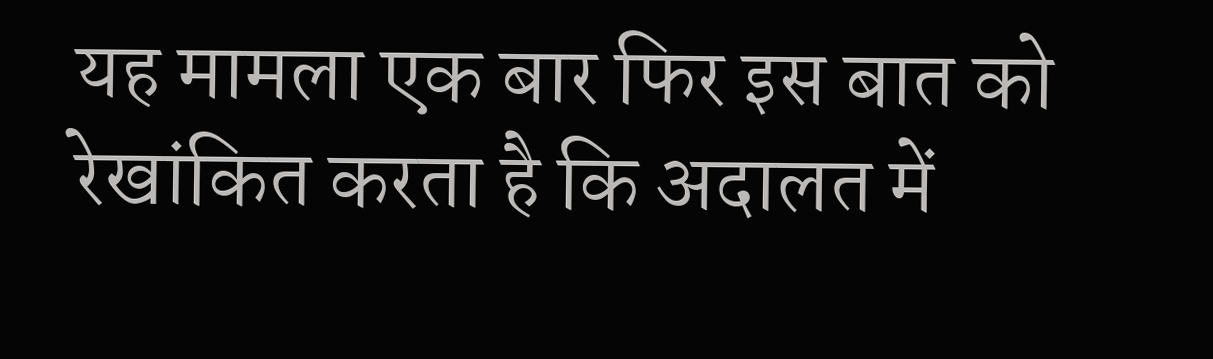यह मामला एक बार फिर इस बात को रेखांकित करता है कि अदालत में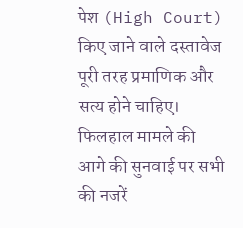पेश (High Court) किए जाने वाले दस्तावेज पूरी तरह प्रमाणिक और सत्य होने चाहिए। फिलहाल मामले की आगे की सुनवाई पर सभी की नजरें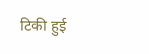टिकी हुई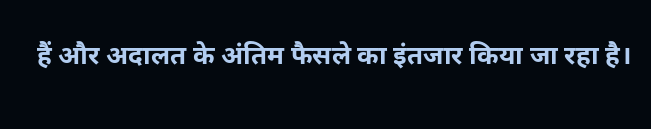हैं और अदालत के अंतिम फैसले का इंतजार किया जा रहा है।